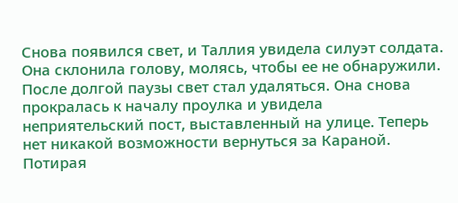Снова появился свет, и Таллия увидела силуэт солдата. Она склонила голову, молясь, чтобы ее не обнаружили. После долгой паузы свет стал удаляться. Она снова прокралась к началу проулка и увидела неприятельский пост, выставленный на улице. Теперь нет никакой возможности вернуться за Караной. Потирая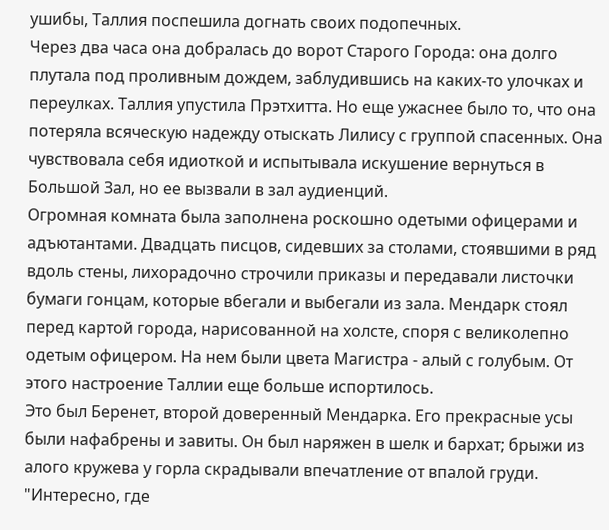ушибы, Таллия поспешила догнать своих подопечных.
Через два часа она добралась до ворот Старого Города: она долго плутала под проливным дождем, заблудившись на каких-то улочках и переулках. Таллия упустила Прэтхитта. Но еще ужаснее было то, что она потеряла всяческую надежду отыскать Лилису с группой спасенных. Она чувствовала себя идиоткой и испытывала искушение вернуться в Большой Зал, но ее вызвали в зал аудиенций.
Огромная комната была заполнена роскошно одетыми офицерами и адъютантами. Двадцать писцов, сидевших за столами, стоявшими в ряд вдоль стены, лихорадочно строчили приказы и передавали листочки бумаги гонцам, которые вбегали и выбегали из зала. Мендарк стоял перед картой города, нарисованной на холсте, споря с великолепно одетым офицером. На нем были цвета Магистра - алый с голубым. От этого настроение Таллии еще больше испортилось.
Это был Беренет, второй доверенный Мендарка. Его прекрасные усы были нафабрены и завиты. Он был наряжен в шелк и бархат; брыжи из алого кружева у горла скрадывали впечатление от впалой груди. "Интересно, где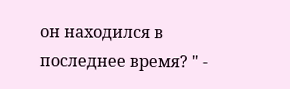он находился в последнее время? " -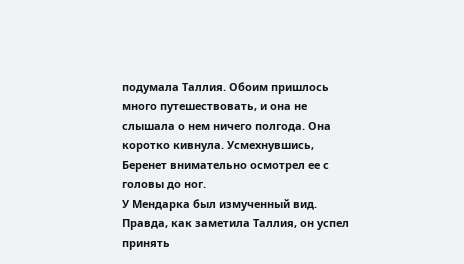подумала Таллия. Обоим пришлось много путешествовать, и она не слышала о нем ничего полгода. Она коротко кивнула. Усмехнувшись, Беренет внимательно осмотрел ее с головы до ног.
У Мендарка был измученный вид. Правда, как заметила Таллия, он успел принять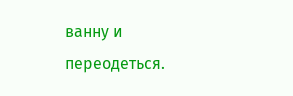ванну и переодеться.